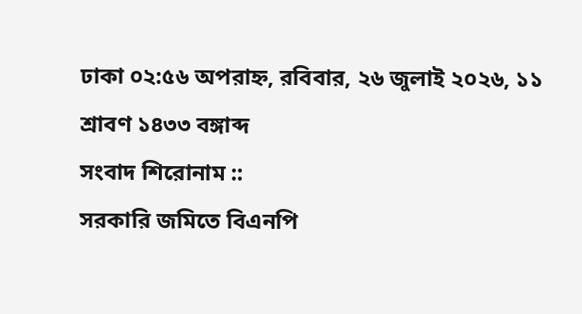ঢাকা ০২:৫৬ অপরাহ্ন, রবিবার, ২৬ জুলাই ২০২৬, ১১ শ্রাবণ ১৪৩৩ বঙ্গাব্দ
সংবাদ শিরোনাম ::
সরকারি জমিতে বিএনপি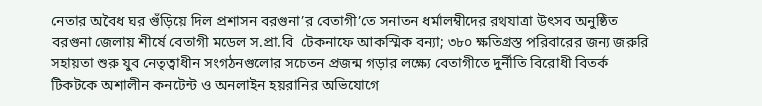নেতার অবৈধ ঘর গুঁড়িয়ে দিল প্রশাসন বরগুনা’র বেতাগী’তে সনাতন ধর্মালম্বীদের রথযাত্রা উৎসব অনুষ্ঠিত বরগুনা জেলায় শীর্ষে বেতাগী মডেল স.প্রা.বি  টেকনাফে আকস্মিক বন্যা; ৩৮০ ক্ষতিগ্রস্ত পরিবারের জন্য জরুরি সহায়তা শুরু যুব নেতৃত্বাধীন সংগঠনগুলোর সচেতন প্রজন্ম গড়ার লক্ষ্যে বেতাগীতে দুর্নীতি বিরোধী বিতর্ক টিকটকে অশালীন কনটেন্ট ও অনলাইন হয়রানির অভিযোগে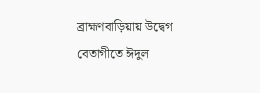ব্রাহ্মণবাড়িয়ায় উদ্বেগ বেতাগীতে ঈদুল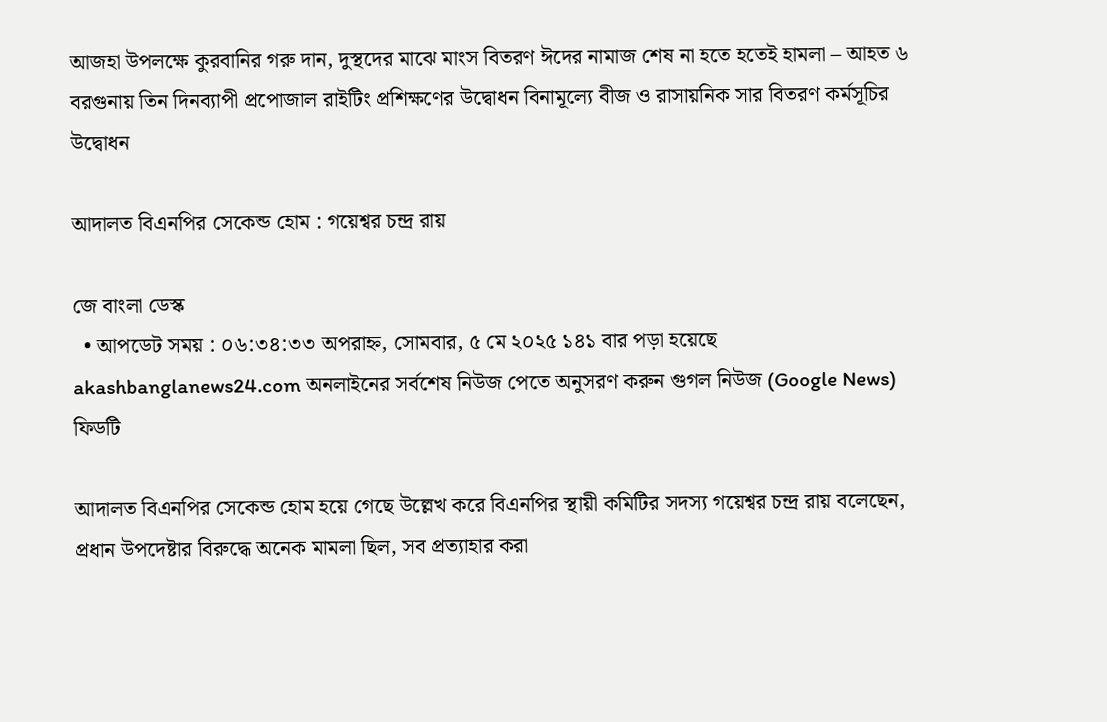আজহা উপলক্ষে কুরবানির গরু দান, দুস্থদের মাঝে মাংস বিতরণ ঈদের নামাজ শেষ না হতে হতেই হামলা – আহত ৬ বরগুনায় তিন দিনব্যাপী প্রপোজাল রাইটিং প্রশিক্ষণের উদ্বোধন বিনামূল্যে বীজ ও রাসায়নিক সার বিতরণ কর্মসূচির উদ্বোধন

আদালত বিএনপির সেকেন্ড হোম : গয়েশ্বর চন্দ্র রায়

জে বাংলা ডেস্ক
  • আপডেট সময় : ০৬:৩৪:৩৩ অপরাহ্ন, সোমবার, ৫ মে ২০২৫ ১৪১ বার পড়া হয়েছে
akashbanglanews24.com অনলাইনের সর্বশেষ নিউজ পেতে অনুসরণ করুন গুগল নিউজ (Google News) ফিডটি

আদালত বিএনপির সেকেন্ড হোম হয়ে গেছে উল্লেখ করে বিএনপির স্থায়ী কমিটির সদস্য গয়েশ্বর চন্দ্র রায় বলেছেন, প্রধান উপদেষ্টার বিরুদ্ধে অনেক মামলা ছিল, সব প্রত্যাহার করা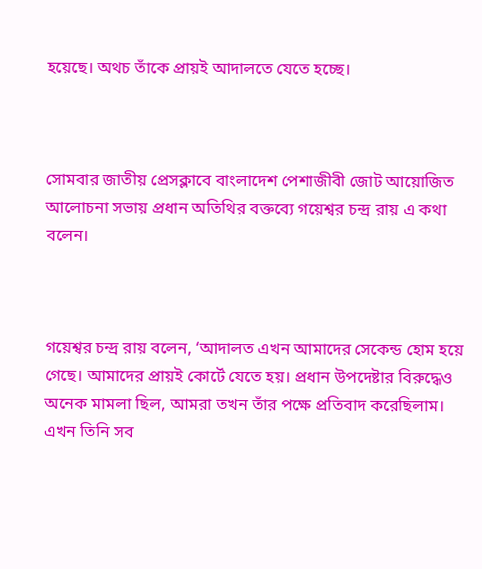হয়েছে। অথচ তাঁকে প্রায়ই আদালতে যেতে হচ্ছে।



সোমবার জাতীয় প্রেসক্লাবে বাংলাদেশ পেশাজীবী জোট আয়োজিত আলোচনা সভায় প্রধান অতিথির বক্তব্যে গয়েশ্বর চন্দ্র রায় এ কথা বলেন।



গয়েশ্বর চন্দ্র রায় বলেন, ‘আদালত এখন আমাদের সেকেন্ড হোম হয়ে গেছে। আমাদের প্রায়ই কোর্টে যেতে হয়। প্রধান উপদেষ্টার বিরুদ্ধেও অনেক মামলা ছিল, আমরা তখন তাঁর পক্ষে প্রতিবাদ করেছিলাম। এখন তিনি সব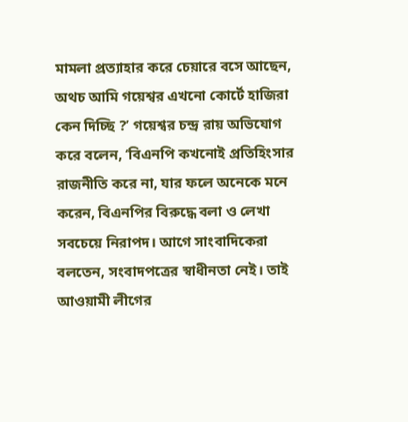মামলা প্রত্যাহার করে চেয়ারে বসে আছেন, অথচ আমি গয়েশ্বর এখনো কোর্টে হাজিরা কেন দিচ্ছি ?’ গয়েশ্বর চন্দ্র রায় অভিযোগ করে বলেন, ‘বিএনপি কখনোই প্রতিহিংসার রাজনীতি করে না, যার ফলে অনেকে মনে করেন, বিএনপির বিরুদ্ধে বলা ও লেখা সবচেয়ে নিরাপদ। আগে সাংবাদিকেরা বলতেন, সংবাদপত্রের স্বাধীনতা নেই। তাই আওয়ামী লীগের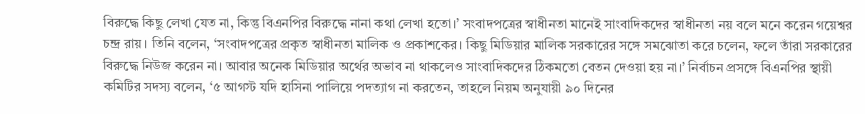বিরুদ্ধে কিছু লেখা যেত না, কিন্তু বিএনপির বিরুদ্ধে নানা কথা লেখা হতো।’ সংবাদপত্রের স্বাধীনতা মানেই সাংবাদিকদের স্বাধীনতা নয় বলে মনে করেন গয়েশ্বর চন্দ্র রায়। তিনি বলেন, ‘সংবাদপত্রের প্রকৃত স্বাধীনতা মালিক ও প্রকাশকের। কিছু মিডিয়ার মালিক সরকারের সঙ্গে সমঝোতা করে চলেন, ফলে তাঁরা সরকারের বিরুদ্ধে নিউজ করেন না। আবার অনেক মিডিয়ার অর্থের অভাব না থাকলেও সাংবাদিকদের ঠিকমতো বেতন দেওয়া হয় না।’ নির্বাচন প্রসঙ্গে বিএনপির স্থায়ী কমিটির সদস্য বলেন, ‘৫ আগস্ট যদি হাসিনা পালিয়ে পদত্যাগ না করতেন, তাহলে নিয়ম অনুযায়ী ৯০ দিনের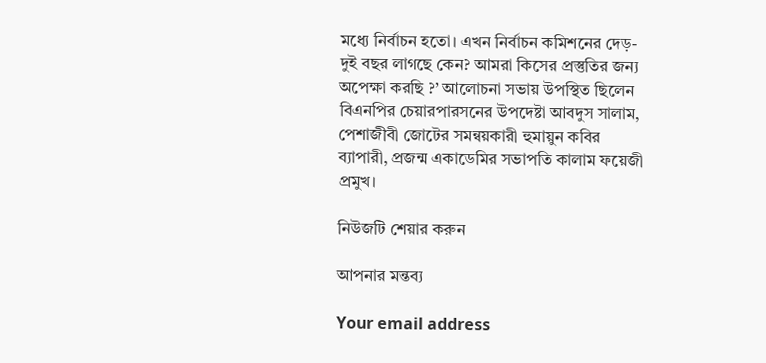মধ্যে নির্বাচন হতো। এখন নির্বাচন কমিশনের দেড়-দুই বছর লাগছে কেন? আমরা কিসের প্রস্তুতির জন্য অপেক্ষা করছি ?’ আলোচনা সভায় উপস্থিত ছিলেন বিএনপির চেয়ারপারসনের উপদেষ্টা আবদুস সালাম, পেশাজীবী জোটের সমন্বয়কারী হুমায়ুন কবির ব্যাপারী, প্রজন্ম একাডেমির সভাপতি কালাম ফয়েজী প্রমুখ।

নিউজটি শেয়ার করুন

আপনার মন্তব্য

Your email address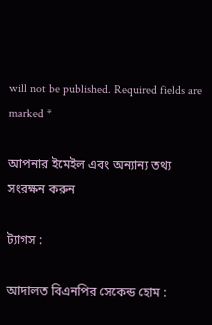will not be published. Required fields are marked *

আপনার ইমেইল এবং অন্যান্য তথ্য সংরক্ষন করুন

ট্যাগস :

আদালত বিএনপির সেকেন্ড হোম :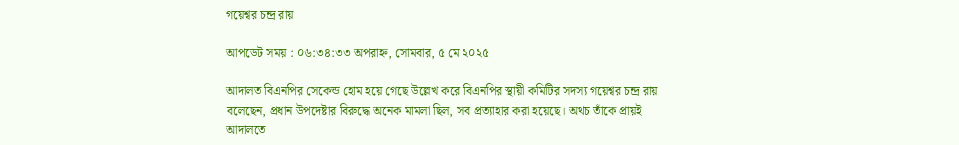গয়েশ্বর চন্দ্র রায়

আপডেট সময় : ০৬:৩৪:৩৩ অপরাহ্ন, সোমবার, ৫ মে ২০২৫

আদালত বিএনপির সেকেন্ড হোম হয়ে গেছে উল্লেখ করে বিএনপির স্থায়ী কমিটির সদস্য গয়েশ্বর চন্দ্র রায় বলেছেন, প্রধান উপদেষ্টার বিরুদ্ধে অনেক মামলা ছিল, সব প্রত্যাহার করা হয়েছে। অথচ তাঁকে প্রায়ই আদালতে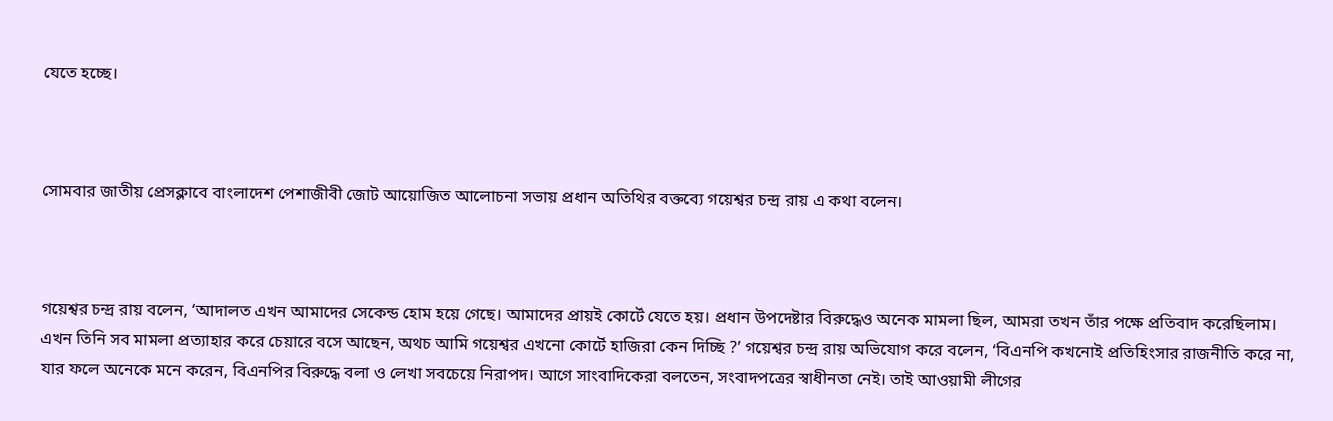যেতে হচ্ছে।



সোমবার জাতীয় প্রেসক্লাবে বাংলাদেশ পেশাজীবী জোট আয়োজিত আলোচনা সভায় প্রধান অতিথির বক্তব্যে গয়েশ্বর চন্দ্র রায় এ কথা বলেন।



গয়েশ্বর চন্দ্র রায় বলেন, ‘আদালত এখন আমাদের সেকেন্ড হোম হয়ে গেছে। আমাদের প্রায়ই কোর্টে যেতে হয়। প্রধান উপদেষ্টার বিরুদ্ধেও অনেক মামলা ছিল, আমরা তখন তাঁর পক্ষে প্রতিবাদ করেছিলাম। এখন তিনি সব মামলা প্রত্যাহার করে চেয়ারে বসে আছেন, অথচ আমি গয়েশ্বর এখনো কোর্টে হাজিরা কেন দিচ্ছি ?’ গয়েশ্বর চন্দ্র রায় অভিযোগ করে বলেন, ‘বিএনপি কখনোই প্রতিহিংসার রাজনীতি করে না, যার ফলে অনেকে মনে করেন, বিএনপির বিরুদ্ধে বলা ও লেখা সবচেয়ে নিরাপদ। আগে সাংবাদিকেরা বলতেন, সংবাদপত্রের স্বাধীনতা নেই। তাই আওয়ামী লীগের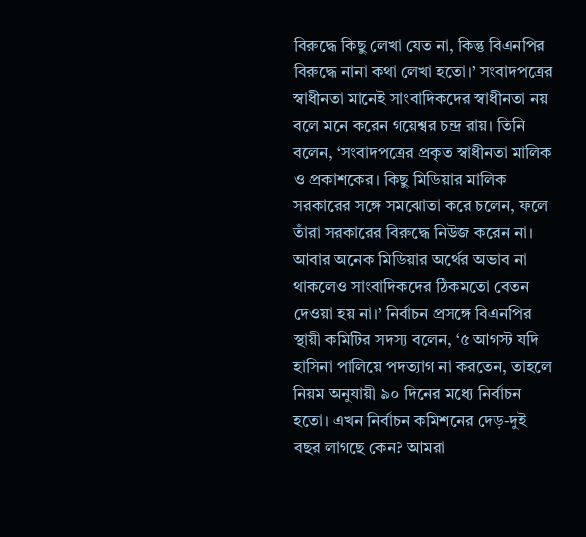বিরুদ্ধে কিছু লেখা যেত না, কিন্তু বিএনপির বিরুদ্ধে নানা কথা লেখা হতো।’ সংবাদপত্রের স্বাধীনতা মানেই সাংবাদিকদের স্বাধীনতা নয় বলে মনে করেন গয়েশ্বর চন্দ্র রায়। তিনি বলেন, ‘সংবাদপত্রের প্রকৃত স্বাধীনতা মালিক ও প্রকাশকের। কিছু মিডিয়ার মালিক সরকারের সঙ্গে সমঝোতা করে চলেন, ফলে তাঁরা সরকারের বিরুদ্ধে নিউজ করেন না। আবার অনেক মিডিয়ার অর্থের অভাব না থাকলেও সাংবাদিকদের ঠিকমতো বেতন দেওয়া হয় না।’ নির্বাচন প্রসঙ্গে বিএনপির স্থায়ী কমিটির সদস্য বলেন, ‘৫ আগস্ট যদি হাসিনা পালিয়ে পদত্যাগ না করতেন, তাহলে নিয়ম অনুযায়ী ৯০ দিনের মধ্যে নির্বাচন হতো। এখন নির্বাচন কমিশনের দেড়-দুই বছর লাগছে কেন? আমরা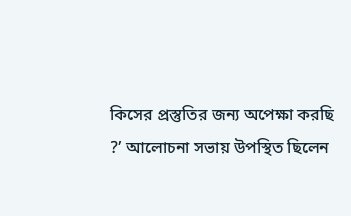কিসের প্রস্তুতির জন্য অপেক্ষা করছি ?’ আলোচনা সভায় উপস্থিত ছিলেন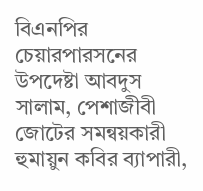বিএনপির চেয়ারপারসনের উপদেষ্টা আবদুস সালাম, পেশাজীবী জোটের সমন্বয়কারী হুমায়ুন কবির ব্যাপারী,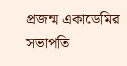প্রজন্ম একাডেমির সভাপতি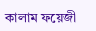কালাম ফয়েজী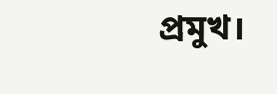প্রমুখ।